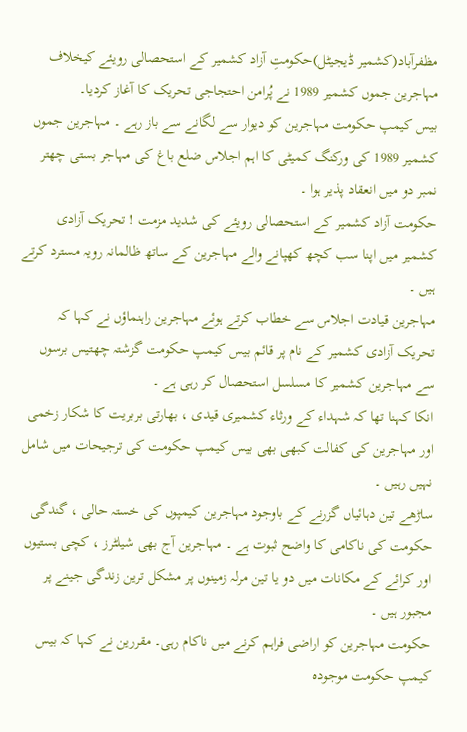مظفرآباد(کشمیر ڈیجیٹل)حکومتِ آزاد کشمیر کے استحصالی رویئے کیخلاف مہاجرین جموں کشمیر 1989 نے پُرامن احتجاجی تحریک کا آغاز کردیا۔
بیس کیمپ حکومت مہاجرین کو دیوار سے لگانے سے باز رہے ۔ مہاجرین جموں کشمیر 1989 کی ورکنگ کمیٹی کا اہم اجلاس ضلع باغ کی مہاجر بستی چھتر نمبر دو میں انعقاد پذیر ہوا ۔
حکومت آزاد کشمیر کے استحصالی رویئے کی شدید مزمت ! تحریک آزادی کشمیر میں اپنا سب کچھ کھپانے والے مہاجرین کے ساتھ ظالمانہ رویہ مسترد کرتے ہیں ۔
مہاجرین قیادت اجلاس سے خطاب کرتے ہوئے مہاجرین راہنماؤں نے کہا کہ تحریک آزادی کشمیر کے نام پر قائم بیس کیمپ حکومت گزشتہ چھتیس برسوں سے مہاجرین کشمیر کا مسلسل استحصال کر رہی ہے ۔
انکا کہنا تھا کہ شہداء کے ورثاء کشمیری قیدی ، بھارتی بربریت کا شکار زخمی اور مہاجرین کی کفالت کبھی بھی بیس کیمپ حکومت کی ترجیحات میں شامل نہیں رہیں ۔
ساڑھے تین دہائیاں گزرنے کے باوجود مہاجرین کیمپوں کی خستہ حالی ، گندگی حکومت کی ناکامی کا واضح ثبوت ہے ۔ مہاجرین آج بھی شیلٹرز ، کچی بستیوں اور کرائے کے مکانات میں دو یا تین مرلہ زمینوں پر مشکل ترین زندگی جینے پر مجبور ہیں ۔
حکومت مہاجرین کو اراضی فراہم کرنے میں ناکام رہی۔ مقررین نے کہا کہ بیس کیمپ حکومت موجودہ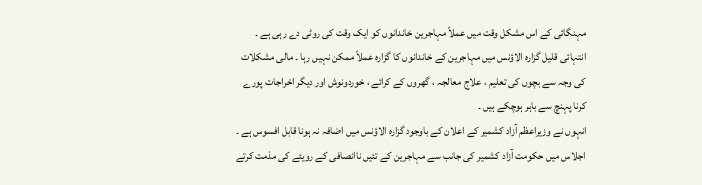مہنگائی کے اس مشکل وقت میں عملاً مہاجرین خاندانوں کو ایک وقت کی روٹی دے رہی ہے ۔
انتہائی قلیل گزارہ الاؤنس میں مہاجرین کے خاندانوں کا گزارہ عملاً ممکن نہیں رہا ۔ مالی مشکلات کی وجہ سے بچوں کی تعلیم ، علاج معالجہ ، گھروں کے کرائے ، خوردونوش اور دیگر اخراجات پورے کرنا پہنچ سے باہر ہوچکے ہیں ۔
انہوں نے وزیراعظم آزاد کشمیر کے اعلان کے باوجود گزارہ الاؤنس میں اضافہ نہ ہونا قابل افسوس ہے ۔ اجلاس میں حکومت آزاد کشمیر کی جانب سے مہاجرین کے تئیں ناانصافی کے رویئے کی مذمت کرتے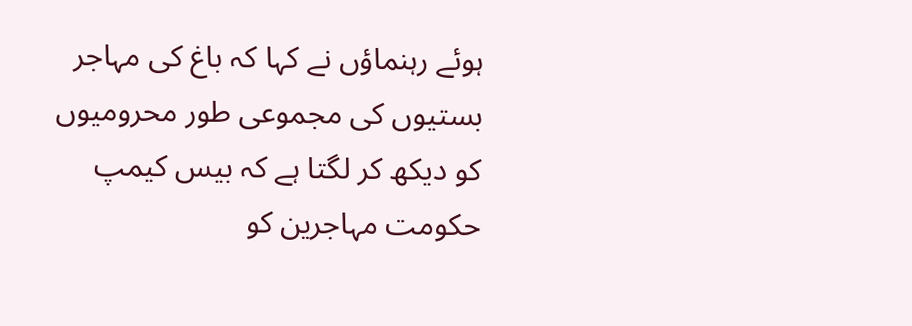ہوئے رہنماؤں نے کہا کہ باغ کی مہاجر بستیوں کی مجموعی طور محرومیوں کو دیکھ کر لگتا ہے کہ بیس کیمپ حکومت مہاجرین کو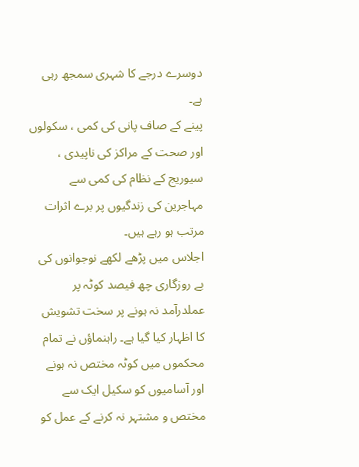دوسرے درجے کا شہری سمجھ رہی ہے۔
پینے کے صاف پانی کی کمی ، سکولوں اور صحت کے مراکز کی ناپیدی ، سیوریج کے نظام کی کمی سے مہاجرین کی زندگیوں پر برے اثرات مرتب ہو رہے ہیں۔
اجلاس میں پڑھے لکھے نوجوانوں کی بے روزگاری چھ فیصد کوٹہ پر عملدرآمد نہ ہونے پر سخت تشویش کا اظہار کیا گیا ہے۔ راہنماؤں نے تمام محکموں میں کوٹہ مختص نہ ہونے اور آسامیوں کو سکیل ایک سے مختص و مشتہر نہ کرنے کے عمل کو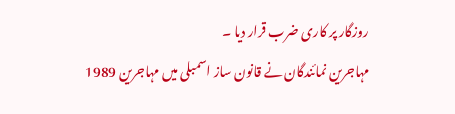روزگار پر کاری ضرب قرار دیا ۔
مہاجرین نمائندگان نے قانون ساز اسمبلی میں مہاجرین 1989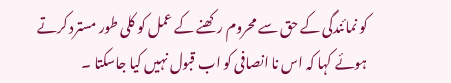کو نمائندگی کے حق سے محروم رکھنے کے عمل کو کلی طور مسترد کرتے ہوئے کہا کہ اس نا انصافی کو اب قبول نہیں کیا جاسکتا ۔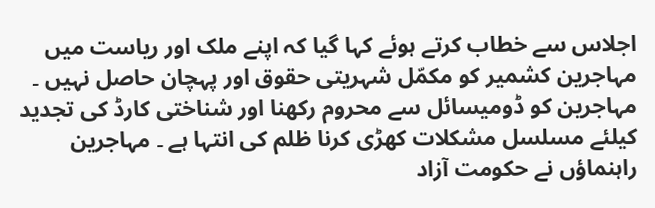اجلاس سے خطاب کرتے ہوئے کہا گیا کہ اپنے ملک اور ریاست میں مہاجرین کشمیر کو مکمّل شہریتی حقوق اور پہچان حاصل نہیں ۔
مہاجرین کو ڈومیسائل سے محروم رکھنا اور شناختی کارڈ کی تجدید کیلئے مسلسل مشکلات کھڑی کرنا ظلم کی انتہا ہے ۔ مہاجرین راہنماؤں نے حکومت آزاد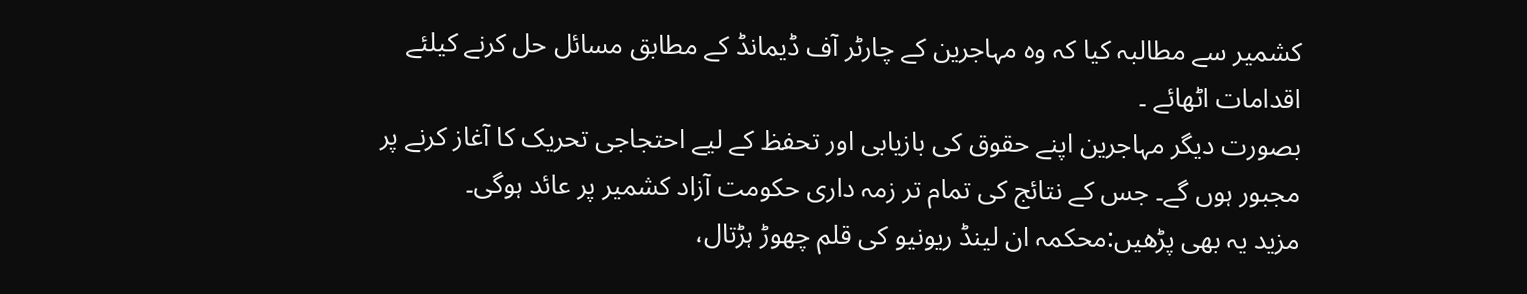کشمیر سے مطالبہ کیا کہ وہ مہاجرین کے چارٹر آف ڈیمانڈ کے مطابق مسائل حل کرنے کیلئے اقدامات اٹھائے ۔
بصورت دیگر مہاجرین اپنے حقوق کی بازیابی اور تحفظ کے لیے احتجاجی تحریک کا آغاز کرنے پر مجبور ہوں گے۔ جس کے نتائج کی تمام تر زمہ داری حکومت آزاد کشمیر پر عائد ہوگی۔
مزید یہ بھی پڑھیں:محکمہ ان لینڈ ریونیو کی قلم چھوڑ ہڑتال،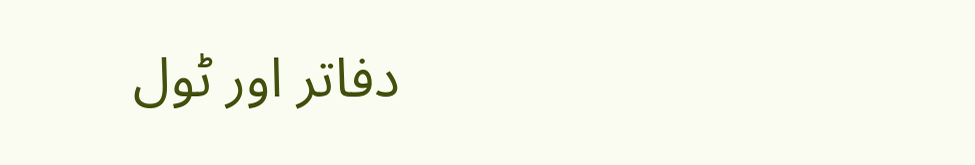دفاتر اور ٹول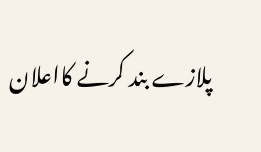پلازے بند کرنے کااعلان